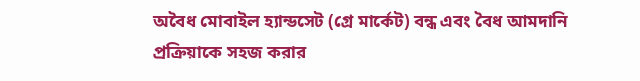অবৈধ মোবাইল হ্যান্ডসেট (গ্রে মার্কেট) বন্ধ এবং বৈধ আমদানি প্রক্রিয়াকে সহজ করার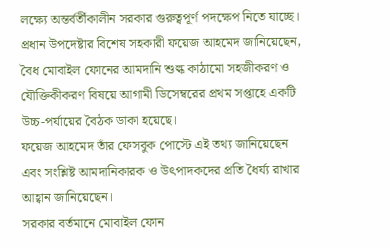লক্ষ্যে অন্তর্বর্তীকালীন সরকার গুরুত্বপূর্ণ পদক্ষেপ নিতে যাচ্ছে। প্রধান উপদেষ্টার বিশেষ সহকারী ফয়েজ আহমেদ জানিয়েছেন, বৈধ মোবাইল ফোনের আমদানি শুল্ক কাঠামো সহজীকরণ ও যৌক্তিকীকরণ বিষয়ে আগামী ডিসেম্বরের প্রথম সপ্তাহে একটি উচ্চ-পর্যায়ের বৈঠক ডাকা হয়েছে।
ফয়েজ আহমেদ তাঁর ফেসবুক পোস্টে এই তথ্য জানিয়েছেন এবং সংশ্লিষ্ট আমদানিকারক ও উৎপাদকদের প্রতি ধৈর্য্য রাখার আহ্বান জানিয়েছেন।
সরকার বর্তমানে মোবাইল ফোন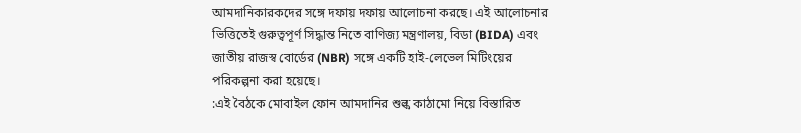আমদানিকারকদের সঙ্গে দফায় দফায় আলোচনা করছে। এই আলোচনার ভিত্তিতেই গুরুত্বপূর্ণ সিদ্ধান্ত নিতে বাণিজ্য মন্ত্রণালয়, বিডা (BIDA) এবং জাতীয় রাজস্ব বোর্ডের (NBR) সঙ্গে একটি হাই-লেভেল মিটিংয়ের পরিকল্পনা করা হয়েছে।
:এই বৈঠকে মোবাইল ফোন আমদানির শুল্ক কাঠামো নিয়ে বিস্তারিত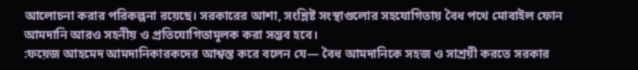আলোচনা করার পরিকল্পনা রয়েছে। সরকারের আশা, সংশ্লিষ্ট সংস্থাগুলোর সহযোগিতায় বৈধ পথে মোবাইল ফোন আমদানি আরও সহনীয় ও প্রতিযোগিতামূলক করা সম্ভব হবে।
:ফয়েজ আহমেদ আমদানিকারকদের আশ্বস্ত করে বলেন যে— বৈধ আমদানিকে সহজ ও সাশ্রয়ী করতে সরকার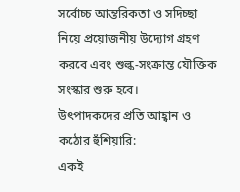সর্বোচ্চ আন্তরিকতা ও সদিচ্ছা নিয়ে প্রয়োজনীয় উদ্যোগ গ্রহণ করবে এবং শুল্ক-সংক্রান্ত যৌক্তিক সংস্কার শুরু হবে।
উৎপাদকদের প্রতি আহ্বান ও কঠোর হুঁশিয়ারি:
একই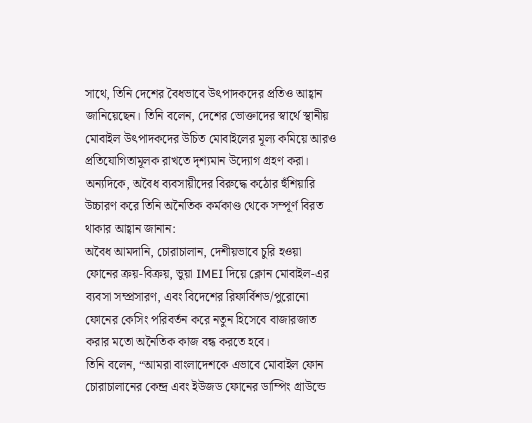সাথে, তিনি দেশের বৈধভাবে উৎপাদকদের প্রতিও আহ্বান জানিয়েছেন। তিনি বলেন, দেশের ভোক্তাদের স্বার্থে স্থানীয় মোবাইল উৎপাদকদের উচিত মোবাইলের মূল্য কমিয়ে আরও প্রতিযোগিতামূলক রাখতে দৃশ্যমান উদ্যোগ গ্রহণ করা।
অন্যদিকে, অবৈধ ব্যবসায়ীদের বিরুদ্ধে কঠোর হুঁশিয়ারি উচ্চারণ করে তিনি অনৈতিক কর্মকাণ্ড থেকে সম্পূর্ণ বিরত থাকার আহ্বান জানান:
অবৈধ আমদানি, চোরাচালান, দেশীয়ভাবে চুরি হওয়া ফোনের ক্রয়-বিক্রয়, ভুয়া IMEI দিয়ে ক্লোন মোবাইল-এর ব্যবসা সম্প্রসারণ, এবং বিদেশের রিফার্বিশড/পুরোনো ফোনের কেসিং পরিবর্তন করে নতুন হিসেবে বাজারজাত করার মতো অনৈতিক কাজ বন্ধ করতে হবে।
তিনি বলেন, “আমরা বাংলাদেশকে এভাবে মোবাইল ফোন চোরাচালানের কেন্দ্র এবং ইউজড ফোনের ডাম্পিং গ্রাউন্ডে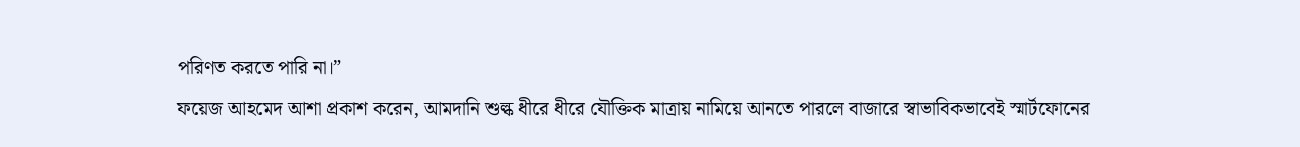পরিণত করতে পারি না।”
ফয়েজ আহমেদ আশা প্রকাশ করেন, আমদানি শুল্ক ধীরে ধীরে যৌক্তিক মাত্রায় নামিয়ে আনতে পারলে বাজারে স্বাভাবিকভাবেই স্মার্টফোনের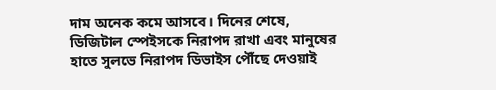দাম অনেক কমে আসবে। দিনের শেষে, ডিজিটাল স্পেইসকে নিরাপদ রাখা এবং মানুষের হাতে সুলভে নিরাপদ ডিভাইস পৌঁছে দেওয়াই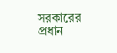সরকারের প্রধান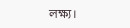লক্ষ্য।